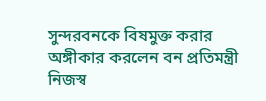সুন্দরবনকে বিষমুক্ত করার অঙ্গীকার করলেন বন প্রতিমন্ত্রী
নিজস্ব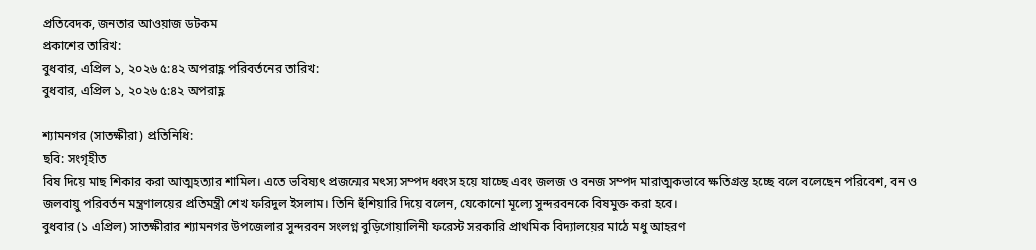প্রতিবেদক, জনতার আওয়াজ ডটকম
প্রকাশের তারিখ:
বুধবার, এপ্রিল ১, ২০২৬ ৫:৪২ অপরাহ্ণ পরিবর্তনের তারিখ:
বুধবার, এপ্রিল ১, ২০২৬ ৫:৪২ অপরাহ্ণ

শ্যামনগর (সাতক্ষীরা) প্রতিনিধি:
ছবি: সংগৃহীত
বিষ দিয়ে মাছ শিকার করা আত্মহত্যার শামিল। এতে ভবিষ্যৎ প্রজন্মের মৎস্য সম্পদ ধ্বংস হয়ে যাচ্ছে এবং জলজ ও বনজ সম্পদ মারাত্মকভাবে ক্ষতিগ্রস্ত হচ্ছে বলে বলেছেন পরিবেশ, বন ও জলবায়ু পরিবর্তন মন্ত্রণালয়ের প্রতিমন্ত্রী শেখ ফরিদুল ইসলাম। তিনি হুঁশিয়ারি দিয়ে বলেন, যেকোনো মূল্যে সুন্দরবনকে বিষমুক্ত করা হবে।
বুধবার (১ এপ্রিল) সাতক্ষীরার শ্যামনগর উপজেলার সুন্দরবন সংলগ্ন বুড়িগোয়ালিনী ফরেস্ট সরকারি প্রাথমিক বিদ্যালয়ের মাঠে মধু আহরণ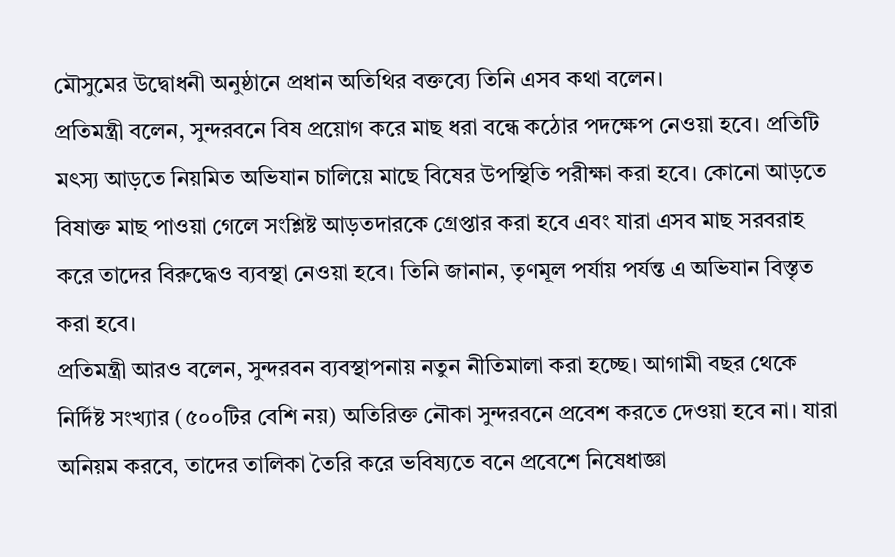মৌসুমের উদ্বোধনী অনুষ্ঠানে প্রধান অতিথির বক্তব্যে তিনি এসব কথা বলেন।
প্রতিমন্ত্রী বলেন, সুন্দরবনে বিষ প্রয়োগ করে মাছ ধরা বন্ধে কঠোর পদক্ষেপ নেওয়া হবে। প্রতিটি মৎস্য আড়তে নিয়মিত অভিযান চালিয়ে মাছে বিষের উপস্থিতি পরীক্ষা করা হবে। কোনো আড়তে বিষাক্ত মাছ পাওয়া গেলে সংশ্লিষ্ট আড়তদারকে গ্রেপ্তার করা হবে এবং যারা এসব মাছ সরবরাহ করে তাদের বিরুদ্ধেও ব্যবস্থা নেওয়া হবে। তিনি জানান, তৃণমূল পর্যায় পর্যন্ত এ অভিযান বিস্তৃত করা হবে।
প্রতিমন্ত্রী আরও বলেন, সুন্দরবন ব্যবস্থাপনায় নতুন নীতিমালা করা হচ্ছে। আগামী বছর থেকে নির্দিষ্ট সংখ্যার (৫০০টির বেশি নয়) অতিরিক্ত নৌকা সুন্দরবনে প্রবেশ করতে দেওয়া হবে না। যারা অনিয়ম করবে, তাদের তালিকা তৈরি করে ভবিষ্যতে বনে প্রবেশে নিষেধাজ্ঞা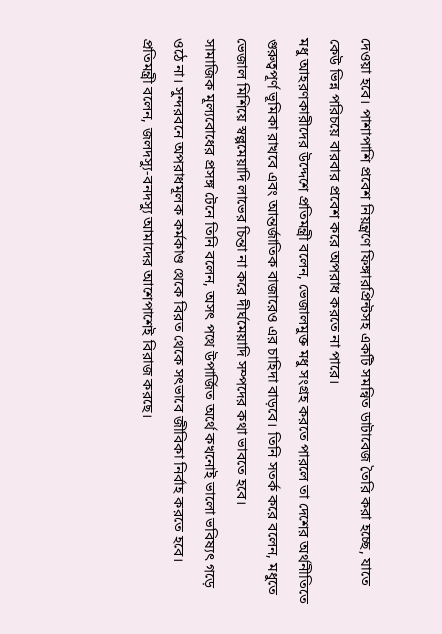দেওয়া হবে। পাশাপাশি প্রবেশ নিয়ন্ত্রণে ফিঙ্গারপ্রিন্টসহ একটি সমন্বিত ডাটাবেজ তৈরি করা হচ্ছে, যাতে কেউ ভিন্ন পরিচয়ে বারবার প্রবেশ করে অপরাধ করতে না পারে।
মধু আহরণকারীদের উদ্দেশে প্রতিমন্ত্রী বলেন, ভেজালমুক্ত মধু সংগ্রহ করতে পারলে তা দেশের অর্থনীতিতে গুরুত্বপূর্ণ ভূমিকা রাখবে এবং আন্তর্জাতিক বাজারেও এর চাহিদা বাড়বে। তিনি সতর্ক করে বলেন, মধুতে ভেজাল মিশিয়ে স্বল্পমেয়াদি লাভের চিন্তা না করে দীর্ঘমেয়াদি সম্পদের কথা ভাবতে হবে।
সামাজিক মূল্যবোধের প্রসঙ্গ টেনে তিনি বলেন, অসৎ পথে উপার্জিত অর্থে কখনোই ভালো ভবিষ্যৎ গড়ে ওঠে না। সুন্দরবনে অপরাধমূলক কর্মকাণ্ড থেকে বিরত থেকে সৎভাবে জীবিকা নির্বাহ করতে হবে।
প্রতিমন্ত্রী বলেন, জলদস্যু-বনদস্যু আমাদের আশেপাশেই বিরাজ করছে।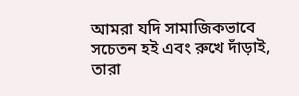আমরা যদি সামাজিকভাবে সচেতন হই এবং রুখে দাঁড়াই, তারা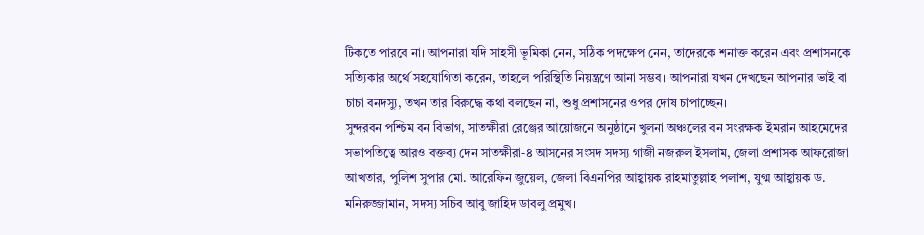টিকতে পারবে না। আপনারা যদি সাহসী ভূমিকা নেন, সঠিক পদক্ষেপ নেন, তাদেরকে শনাক্ত করেন এবং প্রশাসনকে সত্যিকার অর্থে সহযোগিতা করেন, তাহলে পরিস্থিতি নিয়ন্ত্রণে আনা সম্ভব। আপনারা যখন দেখছেন আপনার ভাই বা চাচা বনদস্যু, তখন তার বিরুদ্ধে কথা বলছেন না, শুধু প্রশাসনের ওপর দোষ চাপাচ্ছেন।
সুন্দরবন পশ্চিম বন বিভাগ, সাতক্ষীরা রেঞ্জের আয়োজনে অনুষ্ঠানে খুলনা অঞ্চলের বন সংরক্ষক ইমরান আহমেদের সভাপতিত্বে আরও বক্তব্য দেন সাতক্ষীরা-৪ আসনের সংসদ সদস্য গাজী নজরুল ইসলাম, জেলা প্রশাসক আফরোজা আখতার, পুলিশ সুপার মো. আরেফিন জুয়েল, জেলা বিএনপির আহ্বায়ক রাহমাতুল্লাহ পলাশ, যুগ্ম আহ্বায়ক ড. মনিরুজ্জামান, সদস্য সচিব আবু জাহিদ ডাবলু প্রমুখ।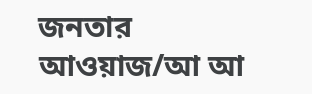জনতার আওয়াজ/আ আ